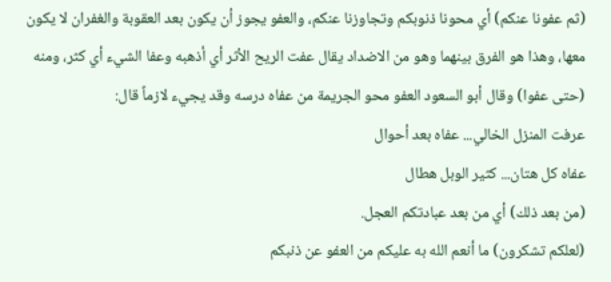(ثم عفونا عنكم) أي محونا ذنوبكم وتجاوزنا عنكم، والعفو يجوز أن يكون بعد العقوبة والغفران لا يكون معها، وهذا هو الفرق بينهما وهو من الاضداد يقال عفت الريح الأثر أي أذهبه وعفا الشيء أي كثر، ومنه (حتى عفوا) وقال أبو السعود العفو محو الجريمة من عفاه درسه وقد يجيء لازماً قال:
عرفت المنزل الخالي... عفاه بعد أحوال
عفاه كل هتان... كثير الوبل هطال
(من بعد ذلك) أي من بعد عبادتكم العجل.
(لعلكم تشكرون) ما أنعم الله به عليكم من العفو عن ذنبكم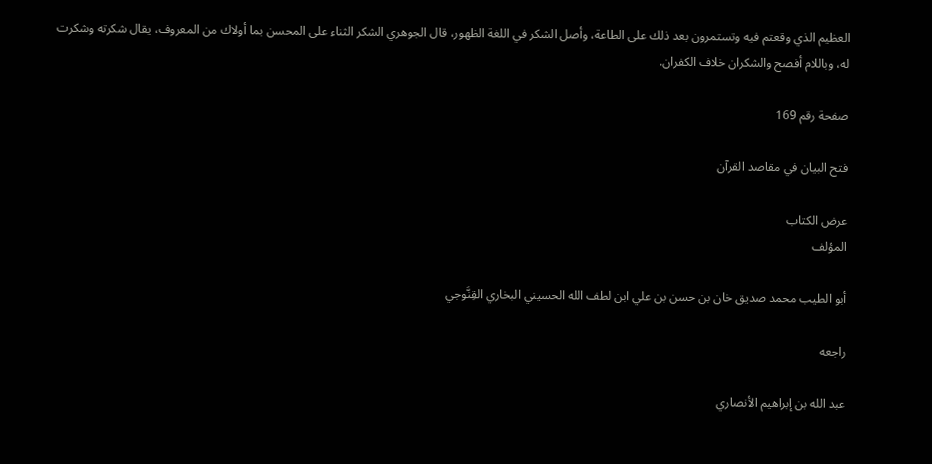العظيم الذي وقعتم فيه وتستمرون بعد ذلك على الطاعة، وأصل الشكر في اللغة الظهور، قال الجوهري الشكر الثناء على المحسن بما أولاك من المعروف، يقال شكرته وشكرت له، وباللام أفصح والشكران خلاف الكفران.

صفحة رقم 169

فتح البيان في مقاصد القرآن

عرض الكتاب
المؤلف

أبو الطيب محمد صديق خان بن حسن بن علي ابن لطف الله الحسيني البخاري القِنَّوجي

راجعه

عبد الله بن إبراهيم الأنصاري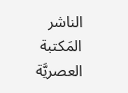الناشر المَكتبة العصريَّة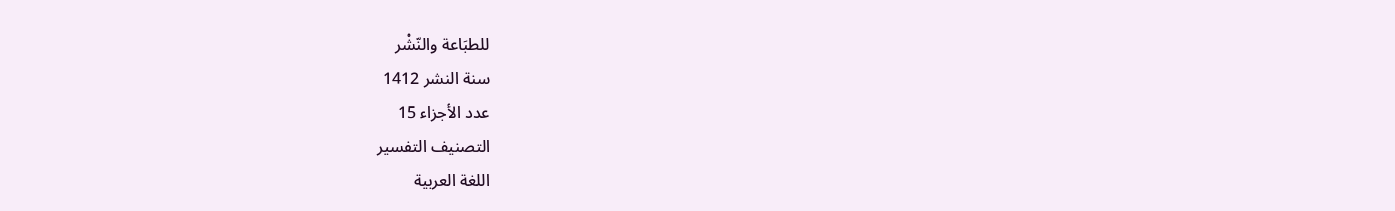للطبَاعة والنّشْر
سنة النشر 1412
عدد الأجزاء 15
التصنيف التفسير
اللغة العربية